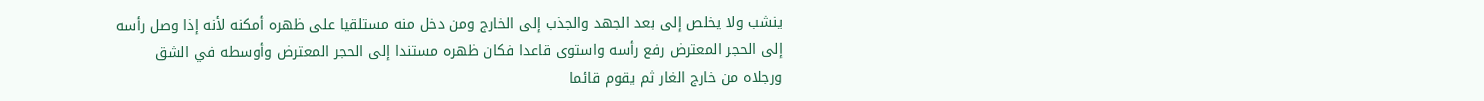ينشب ولا يخلص إلى بعد الجهد والجذب إلى الخارج ومن دخل منه مستلقيا على ظهره أمكنه لأنه إذا وصل رأسه إلى الحجر المعترض رفع رأسه واستوى قاعدا فكان ظهره مستندا إلى الحجر المعترض وأوسطه في الشق ورجلاه من خارج الغار ثم يقوم قائما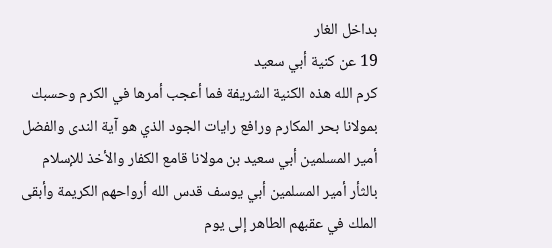بداخل الغار
19 عن كنية أبي سعيد
كرم الله هذه الكنية الشريفة فما أعجب أمرها في الكرم وحسبك بمولانا بحر المكارم ورافع رايات الجود الذي هو آية الندى والفضل أمير المسلمين أبي سعيد بن مولانا قامع الكفار والأخذ للإسلام بالثأر أمير المسلمين أبي يوسف قدس الله أرواحهم الكريمة وأبقى الملك في عقبهم الطاهر إلى يوم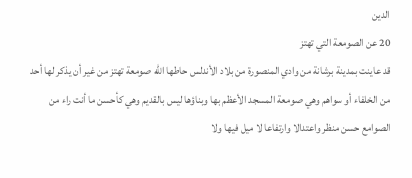الدين
20 عن الصومعة التي تهتز
قد عاينت بمدينة برشانة من وادي المنصورة من بلاد الأندلس حاطها الله صومعة تهتز من غير أن يذكر لها أحد من الخلفاء أو سواهم وهي صومعة المسجد الأعظم بها وبناؤها ليس بالقديم وهي كأحسن ما أنت راء من الصوامع حسن منظر واعتدالا وارتفاعا لا ميل فيها ولا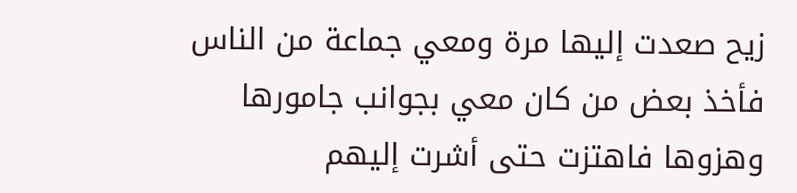زيح صعدت إليها مرة ومعي جماعة من الناس فأخذ بعض من كان معي بجوانب جامورها وهزوها فاهتزت حتى أشرت إليهم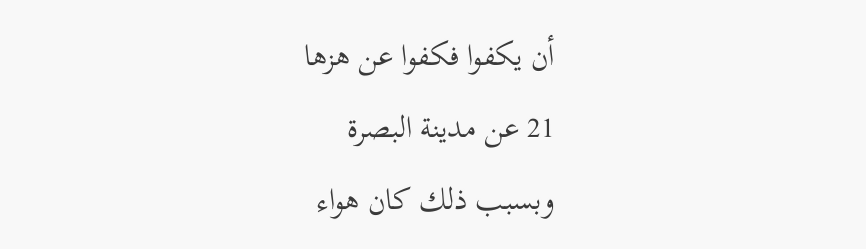أن يكفوا فكفوا عن هزها
21 عن مدينة البصرة
وبسبب ذلك كان هواء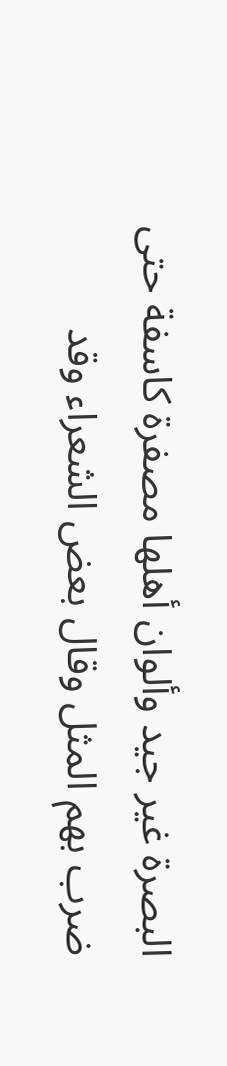البصرة غير جيد وألوان أهلها مصفرة كاسفة حتى ضرب بهم المثل وقال بعض الشعراء وقد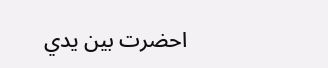احضرت بين يدي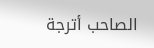الصاحب أترجة